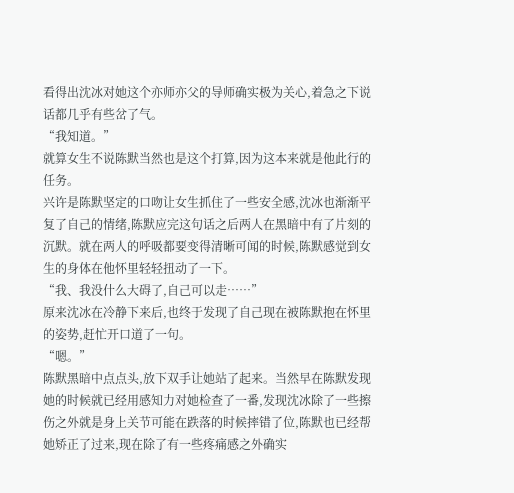看得出沈冰对她这个亦师亦父的导师确实极为关心,着急之下说话都几乎有些岔了气。
“我知道。”
就算女生不说陈默当然也是这个打算,因为这本来就是他此行的任务。
兴许是陈默坚定的口吻让女生抓住了一些安全感,沈冰也渐渐平复了自己的情绪,陈默应完这句话之后两人在黑暗中有了片刻的沉默。就在两人的呼吸都要变得清晰可闻的时候,陈默感觉到女生的身体在他怀里轻轻扭动了一下。
“我、我没什么大碍了,自己可以走……”
原来沈冰在冷静下来后,也终于发现了自己现在被陈默抱在怀里的姿势,赶忙开口道了一句。
“嗯。”
陈默黑暗中点点头,放下双手让她站了起来。当然早在陈默发现她的时候就已经用感知力对她检查了一番,发现沈冰除了一些擦伤之外就是身上关节可能在跌落的时候摔错了位,陈默也已经帮她矫正了过来,现在除了有一些疼痛感之外确实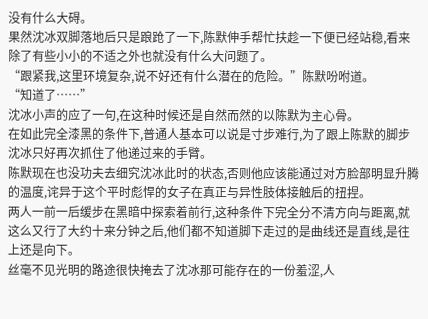没有什么大碍。
果然沈冰双脚落地后只是踉跄了一下,陈默伸手帮忙扶趁一下便已经站稳,看来除了有些小小的不适之外也就没有什么大问题了。
“跟紧我,这里环境复杂,说不好还有什么潜在的危险。”陈默吩咐道。
“知道了……”
沈冰小声的应了一句,在这种时候还是自然而然的以陈默为主心骨。
在如此完全漆黑的条件下,普通人基本可以说是寸步难行,为了跟上陈默的脚步沈冰只好再次抓住了他递过来的手臂。
陈默现在也没功夫去细究沈冰此时的状态,否则他应该能通过对方脸部明显升腾的温度,诧异于这个平时彪悍的女子在真正与异性肢体接触后的扭捏。
两人一前一后缓步在黑暗中探索着前行,这种条件下完全分不清方向与距离,就这么又行了大约十来分钟之后,他们都不知道脚下走过的是曲线还是直线,是往上还是向下。
丝毫不见光明的路途很快掩去了沈冰那可能存在的一份羞涩,人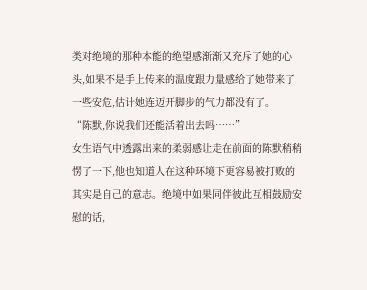类对绝境的那种本能的绝望感渐渐又充斥了她的心头,如果不是手上传来的温度跟力量感给了她带来了一些安危,估计她连迈开脚步的气力都没有了。
“陈默,你说我们还能活着出去吗……”
女生语气中透露出来的柔弱感让走在前面的陈默稍稍愣了一下,他也知道人在这种环境下更容易被打败的其实是自己的意志。绝境中如果同伴彼此互相鼓励安慰的话,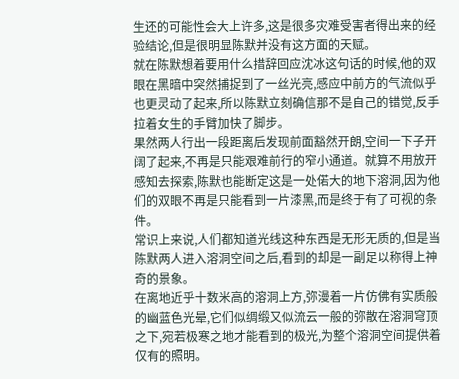生还的可能性会大上许多,这是很多灾难受害者得出来的经验结论,但是很明显陈默并没有这方面的天赋。
就在陈默想着要用什么措辞回应沈冰这句话的时候,他的双眼在黑暗中突然捕捉到了一丝光亮,感应中前方的气流似乎也更灵动了起来,所以陈默立刻确信那不是自己的错觉,反手拉着女生的手臂加快了脚步。
果然两人行出一段距离后发现前面豁然开朗,空间一下子开阔了起来,不再是只能艰难前行的窄小通道。就算不用放开感知去探索,陈默也能断定这是一处偌大的地下溶洞,因为他们的双眼不再是只能看到一片漆黑,而是终于有了可视的条件。
常识上来说,人们都知道光线这种东西是无形无质的,但是当陈默两人进入溶洞空间之后,看到的却是一副足以称得上神奇的景象。
在离地近乎十数米高的溶洞上方,弥漫着一片仿佛有实质般的幽蓝色光晕,它们似绸缎又似流云一般的弥散在溶洞穹顶之下,宛若极寒之地才能看到的极光,为整个溶洞空间提供着仅有的照明。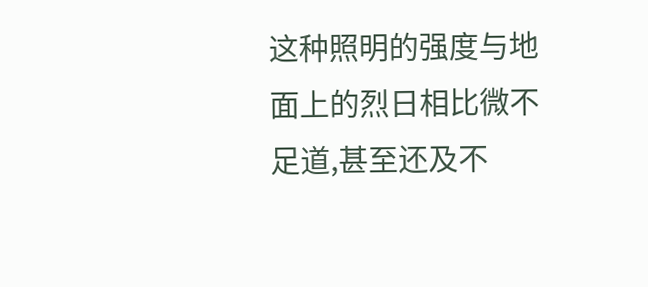这种照明的强度与地面上的烈日相比微不足道,甚至还及不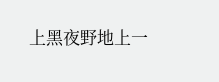上黑夜野地上一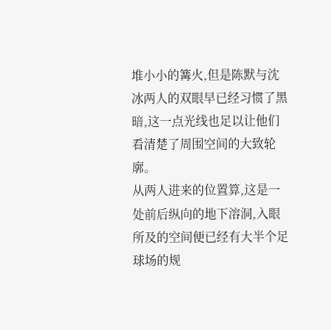堆小小的篝火,但是陈默与沈冰两人的双眼早已经习惯了黑暗,这一点光线也足以让他们看清楚了周围空间的大致轮廓。
从两人进来的位置算,这是一处前后纵向的地下溶洞,入眼所及的空间便已经有大半个足球场的规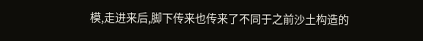模,走进来后,脚下传来也传来了不同于之前沙土构造的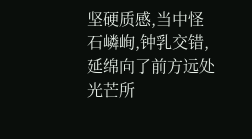坚硬质感,当中怪石嶙峋,钟乳交错,延绵向了前方远处光芒所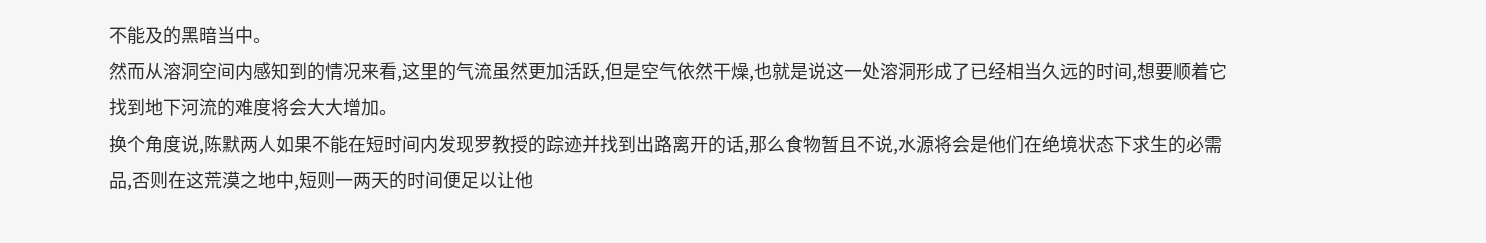不能及的黑暗当中。
然而从溶洞空间内感知到的情况来看,这里的气流虽然更加活跃,但是空气依然干燥,也就是说这一处溶洞形成了已经相当久远的时间,想要顺着它找到地下河流的难度将会大大增加。
换个角度说,陈默两人如果不能在短时间内发现罗教授的踪迹并找到出路离开的话,那么食物暂且不说,水源将会是他们在绝境状态下求生的必需品,否则在这荒漠之地中,短则一两天的时间便足以让他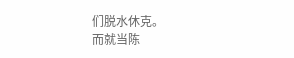们脱水休克。
而就当陈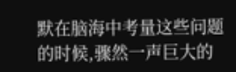默在脑海中考量这些问题的时候,骤然一声巨大的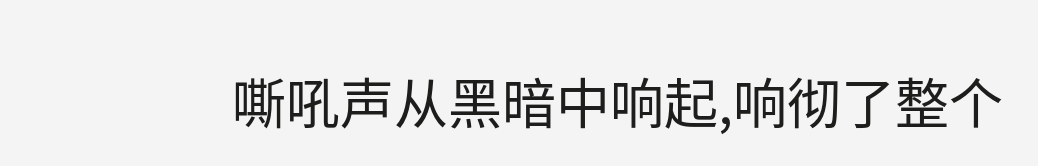嘶吼声从黑暗中响起,响彻了整个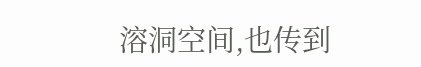溶洞空间,也传到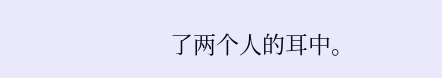了两个人的耳中。